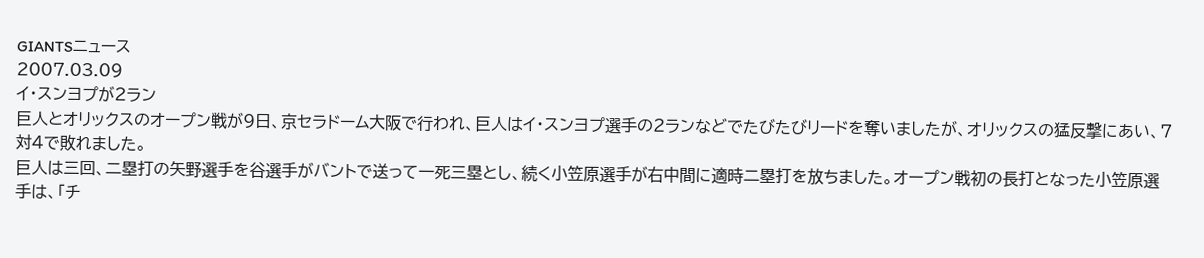GIANTSニュース
2007.03.09
イ・スンヨプが2ラン
巨人とオリックスのオープン戦が9日、京セラドーム大阪で行われ、巨人はイ・スンヨプ選手の2ランなどでたびたびリードを奪いましたが、オリックスの猛反撃にあい、7対4で敗れました。
巨人は三回、二塁打の矢野選手を谷選手がバントで送って一死三塁とし、続く小笠原選手が右中間に適時二塁打を放ちました。オープン戦初の長打となった小笠原選手は、「チ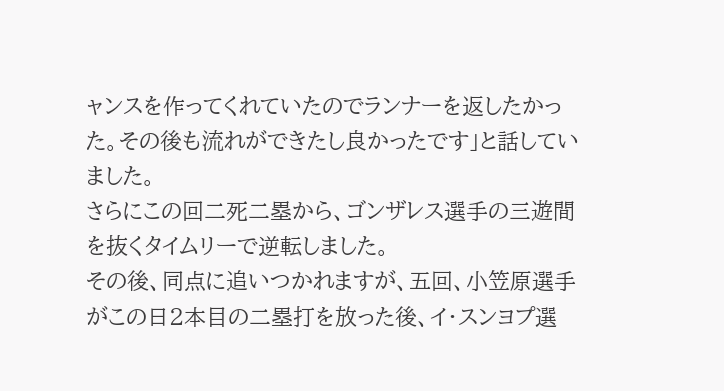ャンスを作ってくれていたのでランナーを返したかった。その後も流れができたし良かったです」と話していました。
さらにこの回二死二塁から、ゴンザレス選手の三遊間を抜くタイムリーで逆転しました。
その後、同点に追いつかれますが、五回、小笠原選手がこの日2本目の二塁打を放った後、イ・スンヨプ選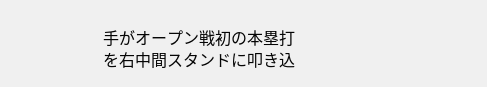手がオープン戦初の本塁打を右中間スタンドに叩き込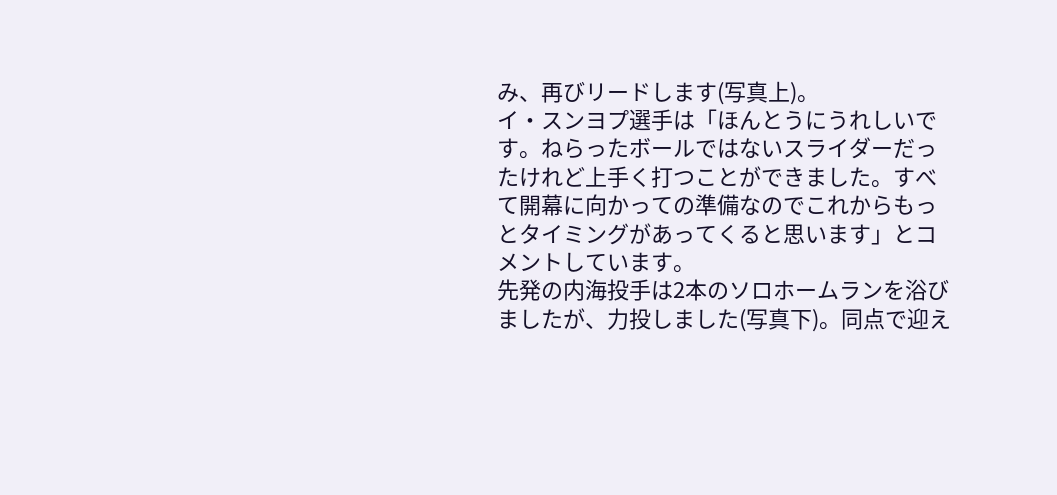み、再びリードします(写真上)。
イ・スンヨプ選手は「ほんとうにうれしいです。ねらったボールではないスライダーだったけれど上手く打つことができました。すべて開幕に向かっての準備なのでこれからもっとタイミングがあってくると思います」とコメントしています。
先発の内海投手は2本のソロホームランを浴びましたが、力投しました(写真下)。同点で迎え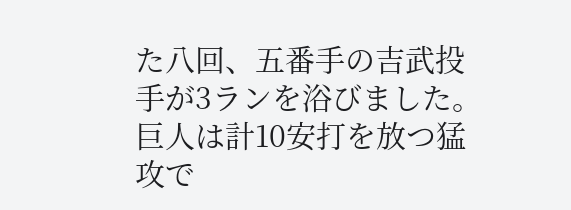た八回、五番手の吉武投手が3ランを浴びました。
巨人は計10安打を放つ猛攻で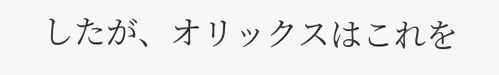したが、オリックスはこれを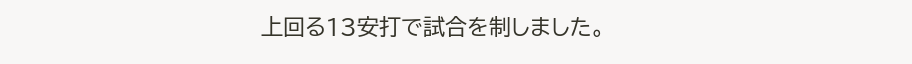上回る13安打で試合を制しました。